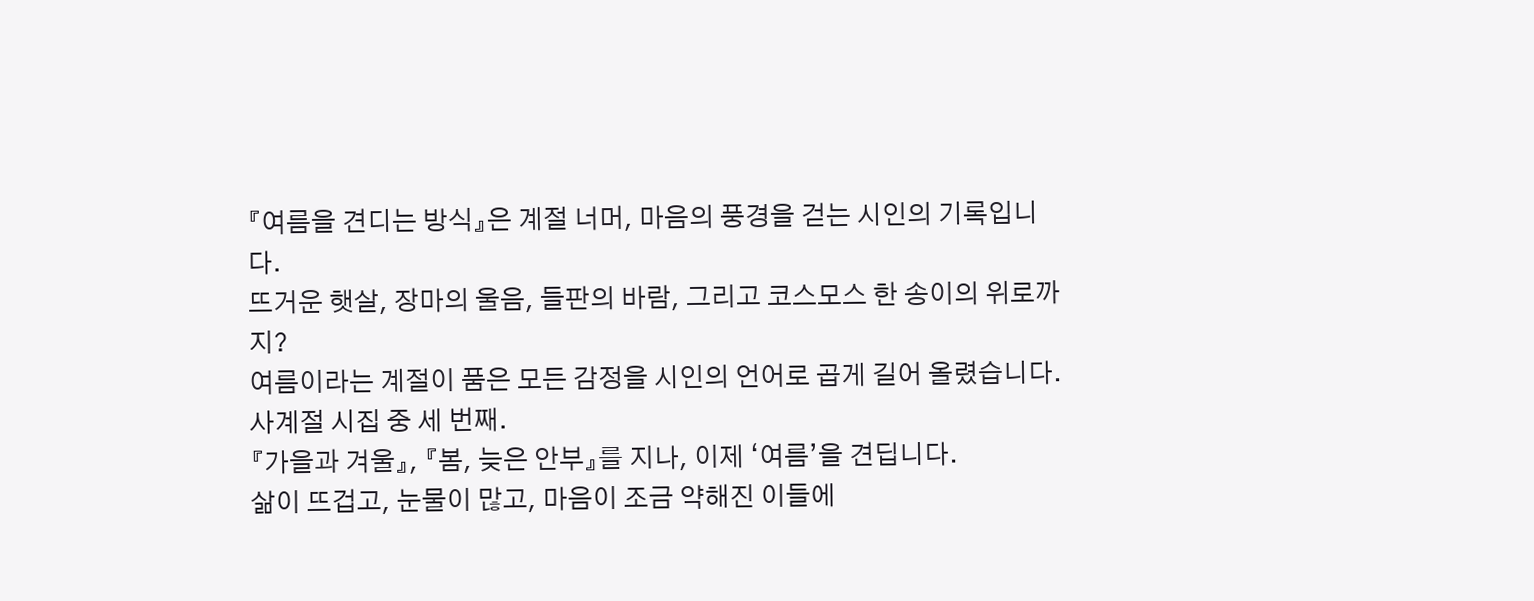『여름을 견디는 방식』은 계절 너머, 마음의 풍경을 걷는 시인의 기록입니다.
뜨거운 햇살, 장마의 울음, 들판의 바람, 그리고 코스모스 한 송이의 위로까지?
여름이라는 계절이 품은 모든 감정을 시인의 언어로 곱게 길어 올렸습니다.
사계절 시집 중 세 번째.
『가을과 겨울』, 『봄, 늦은 안부』를 지나, 이제 ‘여름’을 견딥니다.
삶이 뜨겁고, 눈물이 많고, 마음이 조금 약해진 이들에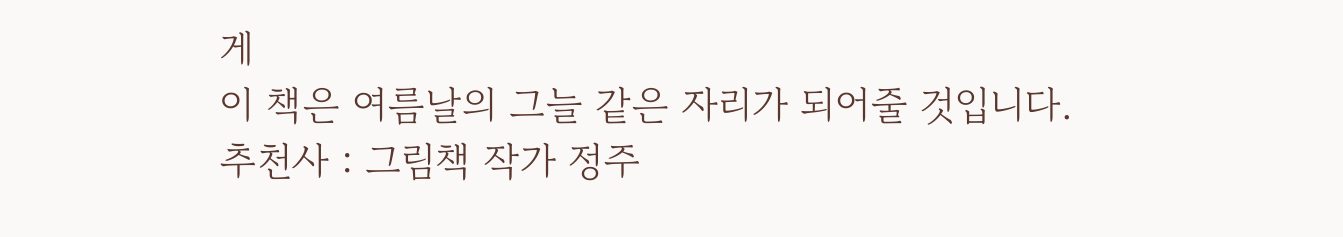게
이 책은 여름날의 그늘 같은 자리가 되어줄 것입니다.
추천사 : 그림책 작가 정주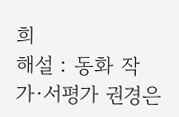희
해설 : 동화 작가·서평가 권경은